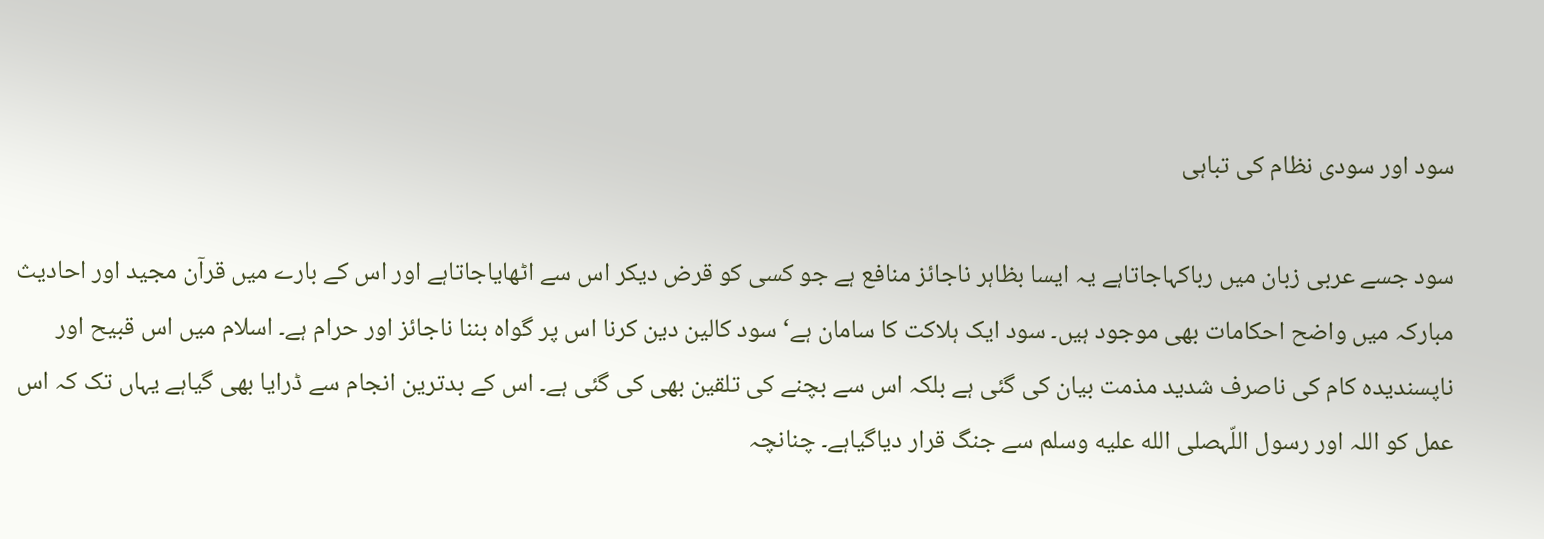سود اور سودی نظام کی تباہی

سود جسے عربی زبان میں رباکہاجاتاہے یہ ایسا بظاہر ناجائز منافع ہے جو کسی کو قرض دیکر اس سے اٹھایاجاتاہے اور اس کے بارے میں قرآن مجید اور احادیث مبارکہ میں واضح احکامات بھی موجود ہیں۔ سود ایک ہلاکت کا سامان ہے‘ سود کالین دین کرنا اس پر گواہ بننا ناجائز اور حرام ہے۔ اسلام میں اس قبیح اور ناپسندیدہ کام کی ناصرف شدید مذمت بیان کی گئی ہے بلکہ اس سے بچنے کی تلقین بھی کی گئی ہے۔ اس کے بدترین انجام سے ڈرایا بھی گیاہے یہاں تک کہ اس عمل کو اللہ اور رسول اللّہصلى الله عليه وسلم سے جنگ قرار دیاگیاہے۔ چنانچہ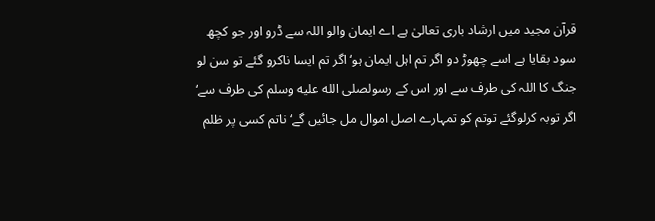قرآن مجید میں ارشاد باری تعالیٰ ہے اے ایمان والو اللہ سے ڈرو اور جو کچھ سود بقایا ہے اسے چھوڑ دو اگر تم اہل ایمان ہو‘ اگر تم ایسا ناکرو گئے تو سن لو جنگ کا اللہ کی طرف سے اور اس کے رسولصلى الله عليه وسلم کی طرف سے‘ اگر توبہ کرلوگئے توتم کو تمہارے اصل اموال مل جائیں گے‘ناتم کسی پر ظلم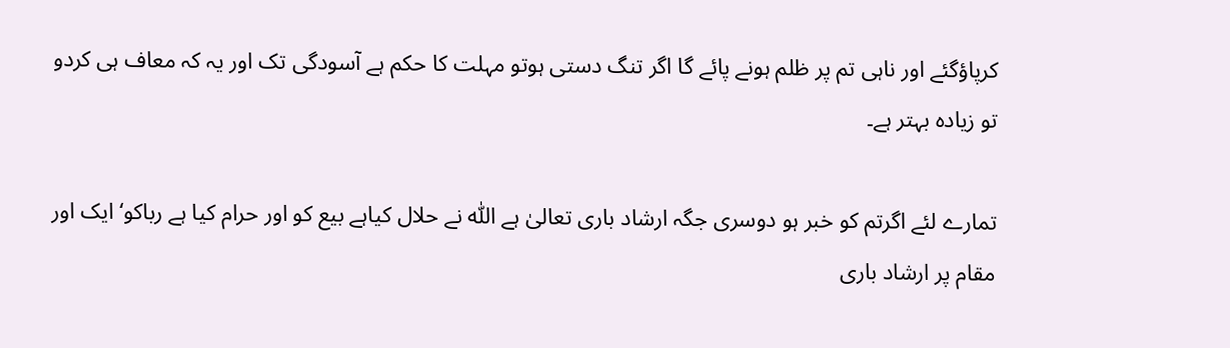کرپاؤگئے اور ناہی تم پر ظلم ہونے پائے گا اگر تنگ دستی ہوتو مہلت کا حکم ہے آسودگی تک اور یہ کہ معاف ہی کردو تو زیادہ بہتر ہے۔

تمارے لئے اگرتم کو خبر ہو دوسری جگہ ارشاد باری تعالیٰ ہے اللّٰہ نے حلال کیاہے بیع کو اور حرام کیا ہے رباکو‘ ایک اور مقام پر ارشاد باری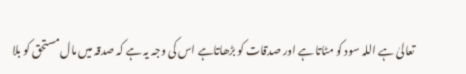تعالیٰ ہے اللہ سود کو مٹاتا ہے اور صدقات کو بڑھاتاہے اس کی وجہ یہ ہے کہ صدقہ میں مال مستحق کو بلا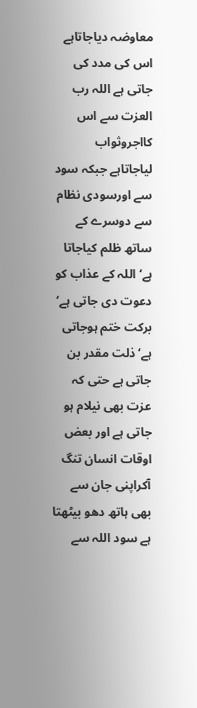معاوضہ دیاجاتاہے اس کی مدد کی جاتی ہے اللہ رب العزت سے اس کااجروثواب لیاجاتاہے جبکہ سود سے اورسودی نظام سے دوسرے کے ساتھ ظلم کیاجاتا ہے‘ اللہ کے عذاب کو دعوت دی جاتی ہے‘ برکت ختم ہوجاتی ہے‘ ذلت مقدر بن جاتی ہے حتی کہ عزت بھی نیلام ہو جاتی ہے اور بعض اوقات انسان تنگ آکراپنی جان سے بھی ہاتھ دھو بیٹھتا ہے سود اللہ سے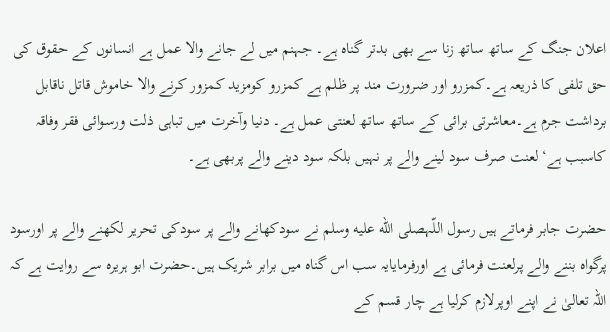اعلان جنگ کے ساتھ ساتھ زنا سے بھی بدتر گناہ ہے۔ جہنم میں لے جانے والا عمل ہے انسانوں کے حقوق کی حق تلفی کا ذریعہ ہے۔کمزرو اور ضرورت مند پر ظلم ہے کمزرو کومزید کمزور کرنے والا خاموش قاتل ناقابل برداشت جرم ہے۔معاشرتی برائی کے ساتھ ساتھ لعنتی عمل ہے۔ دنیا وآخرت میں تباہی ذلت ورسوائی فقر وفاقہ کاسبب ہے‘ لعنت صرف سود لینے والے پر نہیں بلکہ سود دینے والے پربھی ہے۔

حضرت جابر فرماتے ہیں رسول اللّہصلى الله عليه وسلم نے سودکھانے والے پر سودکی تحریر لکھنے والے پر اورسود پرگواہ بننے والے پرلعنت فرمائی ہے اورفرمایایہ سب اس گناہ میں برابر شریک ہیں۔حضرت ابو ہریرہ سے روایت ہے کہ اللہ تعالیٰ نے اپنے اوپرلازم کرلیا ہے چار قسم کے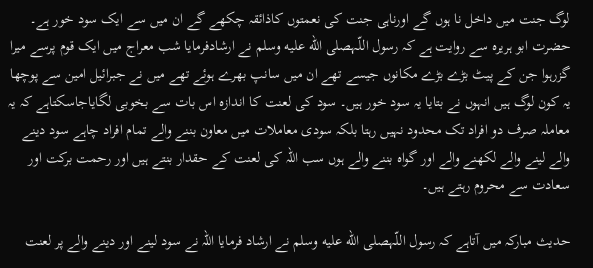لوگ جنت میں داخل نا ہوں گے اورناہی جنت کی نعمتوں کاذائقہ چکھے گے ان میں سے ایک سود خور ہے۔ حضرت ابو ہریرہ سے روایت ہے کہ رسول اللّہصلى الله عليه وسلم نے ارشادفرمایا شب معراج میں ایک قوم پرسے میرا گزرہوا جن کے پیٹ بڑے بڑے مکانوں جیسے تھے ان میں سانپ بھرے ہوئے تھے میں نے جبرائیل امین سے پوچھا یہ کون لوگ ہیں انہوں نے بتایا یہ سود خور ہیں۔ سود کی لعنت کا اندازہ اس بات سے بخوبی لگایاجاسکتاہے کہ یہ معاملہ صرف دو افراد تک محدود نہیں رہتا بلکہ سودی معاملات میں معاون بننے والے تمام افراد چاہے سود دینے والے لینے والے لکھنے والے اور گواہ بننے والے ہوں سب اللہ کی لعنت کے حقدار بنتے ہیں اور رحمت برکت اور سعادت سے محروم رہتے ہیں۔

حدیث مبارکہ میں آتاہے کہ رسول اللّہصلى الله عليه وسلم نے ارشاد فرمایا اللہ نے سود لینے اور دینے والے پر لعنت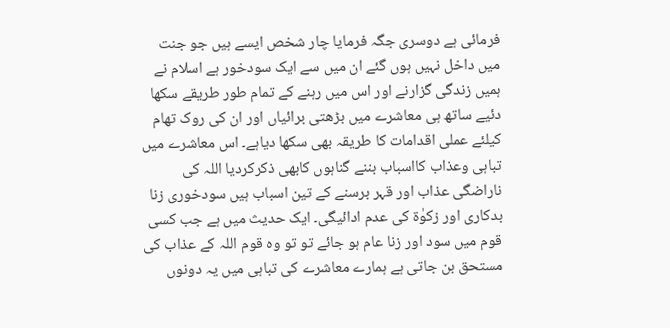فرمائی ہے دوسری جگہ فرمایا چار شخص ایسے ہیں جو جنت میں داخل نہیں ہوں گئے ان میں سے ایک سودخور ہے اسلام نے ہمیں زندگی گزارنے اور اس میں رہنے کے تمام طور طریقے سکھا دئیے ساتھ ہی معاشرے میں بڑھتی برائیاں اور ان کی روک تھام کیلئے عملی اقدامات کا طریقہ بھی سکھا دیاہے۔ اس معاشرے میں تباہی وعذاب کااسباب بننے گناہوں کابھی ذکرکردیا اللہ کی ناراضگی عذاب اور قہر برسنے کے تین اسباب ہیں سودخوری زنا بدکاری اور زکوٰۃ کی عدم ادائیگی۔ ایک حدیث میں ہے جب کسی قوم میں سود اور زنا عام ہو جائے تو تو وہ قوم اللہ کے عذاب کی مستحق بن جاتی ہے ہمارے معاشرے کی تباہی میں یہ دونوں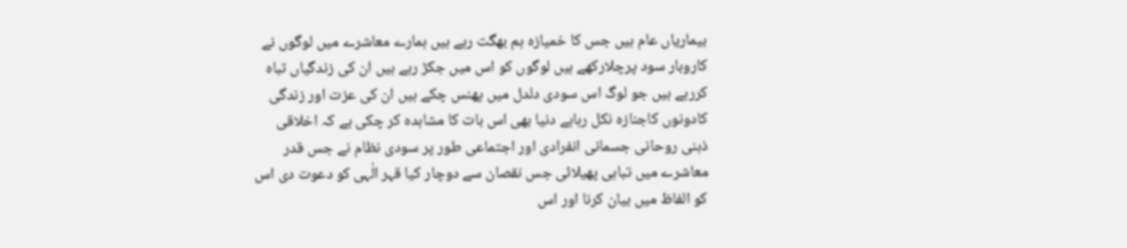بیماریاں عام ہیں جس کا خمیازہ ہم بھگت رہے ہیں ہمارے معاشرے میں لوگوں نے کاروبار سود پرچلارکھے ہیں لوگوں کو اس میں جکڑ رہے ہیں ان کی زندگیاں تباہ کررہے ہیں جو لوگ اس سودی دلدل میں پھنس چکے ہیں ان کی عزت اور زندگی کادونوں کاجنازہ نکل رہاہے دنیا بھی اس بات کا مشاہدہ کر چکی ہے کہ اخلاقی ذہنی روحانی جسمانی انفرادی اور اجتماعی طور پر سودی نظام نے جس قدر معاشرے میں تباہی پھیلائی جس نقصان سے دوچار کیا قہر الٰہی کو دعوت دی اس کو الفاظ میں بیان کرنا اور اس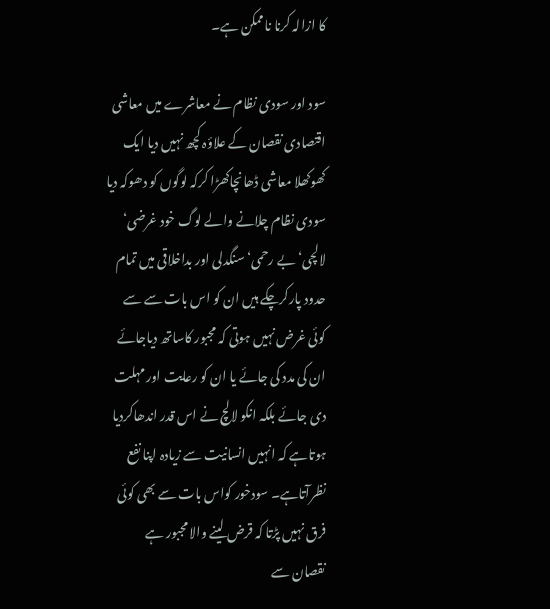کا ازالہ کرنا ناممکن ہے۔

سود اور سودی نظام نے معاشرے میں معاشی اقتصادی نقصان کے علاؤہ کچھ نہیں دیا ایک کھوکھلا معاشی ڈھانچاکھڑا کرکہ لوگوں کو دھوکہ دیا سودی نظام چلانے والے لوگ خود غرضی‘ لالچی‘ بے رحمی‘سنگدلی اور بداخلاقی میں تمام حدود پارکرچکے ہیں ان کو اس بات سے سے کوئی غرض نہیں ہوتی کہ مجبور کاساتھ دیاجائے ان کی مدد کی جائے یا ان کو رعایت اور مہلت دی جائے بلکہ انکو لالچ نے اس قدر اندھاکردیا ہوتاہے کہ انہیں انسانیت سے زیادہ اپنا نفع نظرآتاہے۔ سودخور کواس بات سے بھی کوئی فرق نہیں پڑتا کہ قرض لینے والا مجبور ہے نقصان سے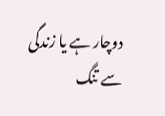دوچار ہے یا زندگی سے تنگ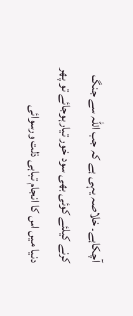آچکاہے۔ خلاصہ یہی ہے کہ جب اللہ سے جنگ کرنے کیلئے کوئی بھی سود خور تیارہوجائے تو پھر دنیا میں اس کا انجام تباہی ذلت ورسوائی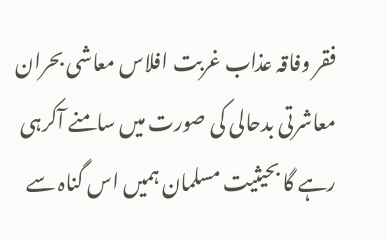فقر وفاقہ عذاب غربت افلاس معاشی بحران معاشرتی بدحالی کی صورت میں سامنے آکرہی رہے گا بحیثیت مسلمان ہمیں اس گناہ سے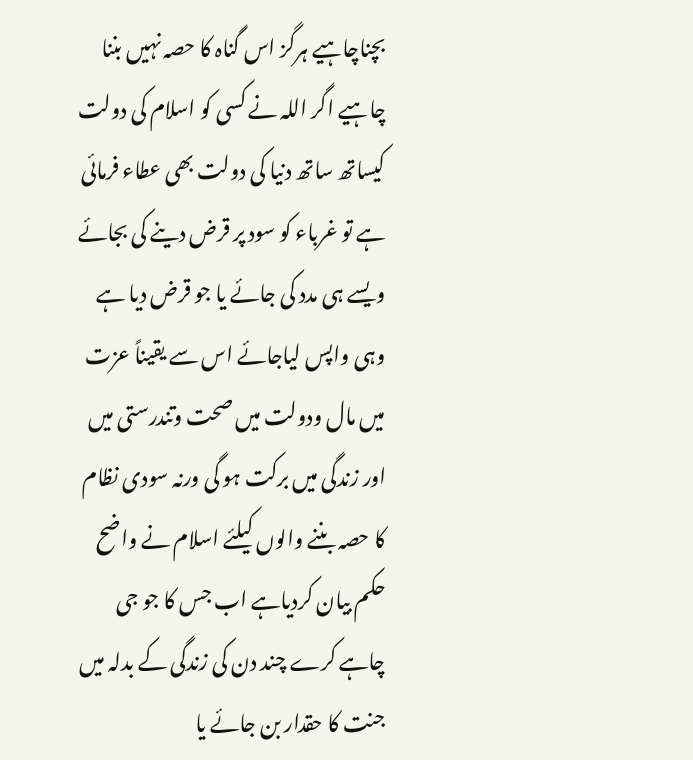بچناچاہیے ہرگز اس گناہ کا حصہ نہیں بننا چاہیے اگر اللہ نے کسی کو اسلام کی دولت کیساتھ ساتھ دنیا کی دولت بھی عطاء فرمائی ہے تو غرباء کو سود پر قرض دینے کی بجائے ویسے ہی مدد کی جائے یا جو قرض دیا ہے وہی واپس لیاجائے اس سے یقیناً عزت میں مال ودولت میں صحت وتندرستی میں اور زندگی میں برکت ہو گی ورنہ سودی نظام کا حصہ بننے والوں کیلئے اسلام نے واضح حکم بیان کردیاہے اب جس کا جو جی چاہے کرے چند دن کی زندگی کے بدلہ میں جنت کا حقدار بن جائے یا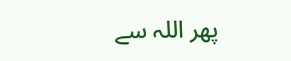پھر اللہ سے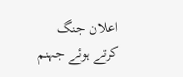اعلان جنگ کرتے ہوئے جہنم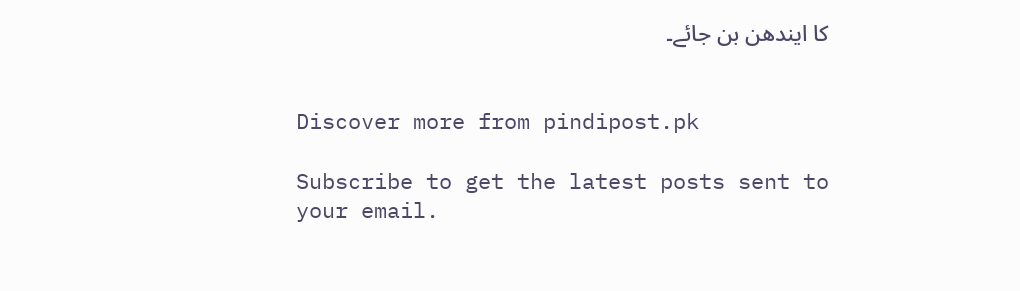کا ایندھن بن جائے۔


Discover more from pindipost.pk

Subscribe to get the latest posts sent to your email.